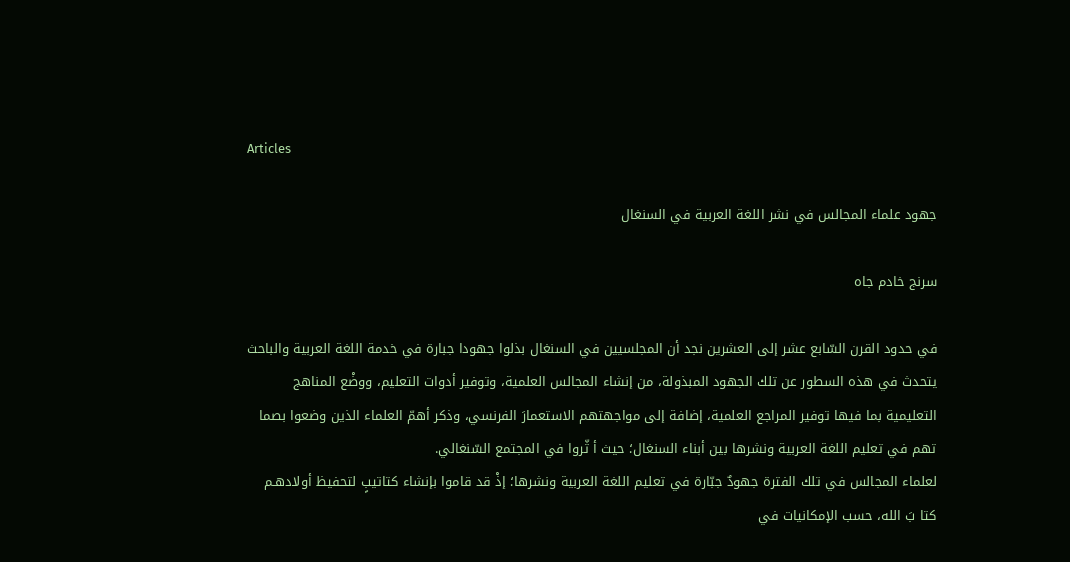Articles

جهود علماء المجالس في نشر اللغة العربية في السنغال

سرنج خادم جاه

في حدود القرن السّابع عشر إلى العشرين نجد أن المجلسيين في السنغال بذلوا جهودا جبارة في خدمة اللغة العربية والباحث يتحدث في هذه السطور عن تلك الجهود المبذولة، من إنشاء المجالس العلمية، وتوفير أدوات التعليم، ووضْع المناهج التعليمية بما فيها توفير المراجع العلمية، إضافة إلى مواجهتهم الاستعمارَ الفرنسي، وذكر أهمّ العلماء الذين وضعوا بصما تهم في تعليم اللغة العربية ونشرها بين أبناء السنغال؛ حيث أ ثّروا في المجتمع السّنغالي.
لعلماء المجالس في تلك الفترة جهودٌ جبّارة في تعليم اللغة العربية ونشرها؛ إذْ قد قاموا بإنشاء كتاتيبٍ لتحفيظ أولادهـم كتا بَ الله، حسب الإمكانيات في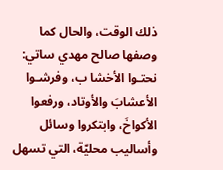ذلك الوقت، والحال كما وصفها صالح مهدي ساتي: نحتـوا الأخشا ب، وفرشـوا الأعشابَ والأوتاد، ورفعوا الأكواخَ، وابتكروا وسائل وأساليب محليّة، التي تسهل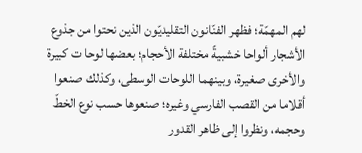لهم المهمّة؛ فظهر الفنّانون التقليديّون الذين نحتوا من جذوع الأشجار ألواحا خشبيةً مختلفة الأحجام؛ بعضها لوحا ت كبيرة والأخرى صغيرة، وبينهما اللوحات الوسطى، وكذلك صنعوا أقلاما من القصب الفارسي وغيره؛ صنعوها حسب نوع الخطّ وحجمه، ونظروا إلى ظاهر القدور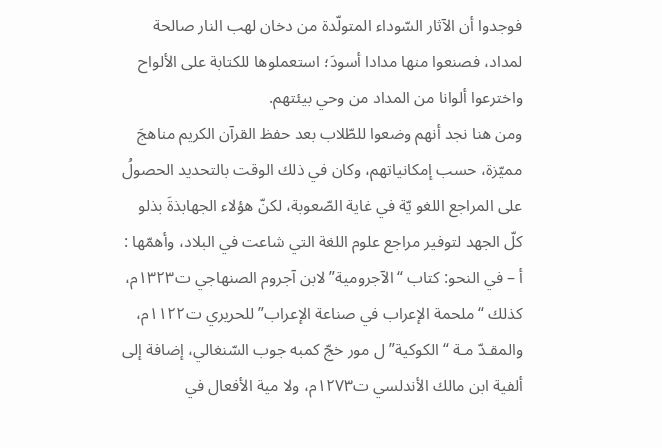فوجدوا أن الآثار السّوداء المتولّدة من دخان لهب النار صالحة لمداد، فصنعوا منها مدادا أسودَ؛ استعملوها للكتابة على الألواح واخترعوا ألوانا من المداد من وحي بيئتهم.
ومن هنا نجد أنهم وضعوا للطّلاب بعد حفظ القرآن الكريم مناهجَ مميّزة، حسب إمكانياتهم، وكان في ذلك الوقت بالتحديد الحصولُ على المراجع اللغو يّة في غاية الصّعوبة، لكنّ هؤلاء الجهابذةَ بذلو كلّ الجهد لتوفير مراجع علوم اللغة التي شاعت في البلاد، وأهمّها :
أ – في النحو: كتاب “الآجرومية” لابن آجروم الصنهاجي ت۱۳۲۳م، كذلك “ملحمة الإعراب في صناعة الإعراب” للحريري ت١١٢٢م، والمقـدّ مـة “الكوكية” ل مور خجّ كمبه جوب السّنغالي، إضافة إلى ألفية ابن مالك الأندلسي ت۱۲۷۳م، ولا مية الأفعال في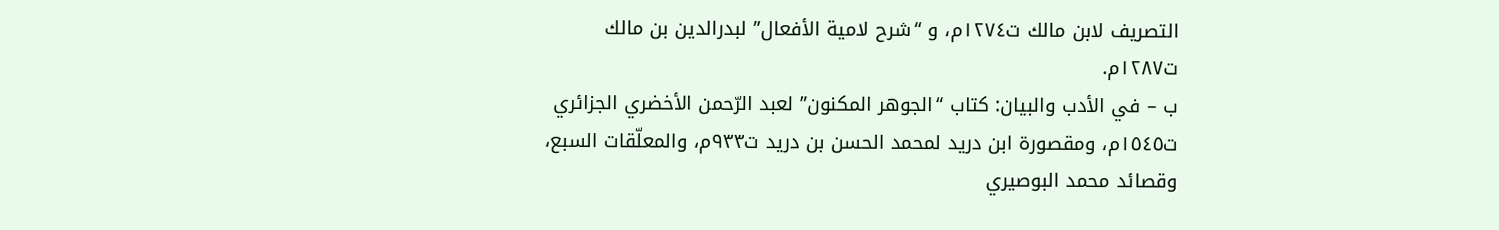التصريف لابن مالك ت١٢٧٤م، و “شرح لامية الأفعال” لبدرالدين بن مالك ت۱۲۸۷م.
ب – في الأدب والبيان: كتاب “الجوهر المكنون” لعبد الرّحمن الأخضري الجزائري ت١٥٤٥م، ومقصورة ابن دريد لمحمد الحسن بن دريد ت٩٣٣م، والمعلّقات السبع، وقصائد محمد البوصيري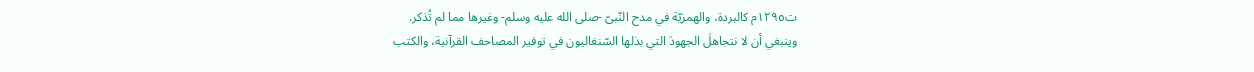ت١٢٩٥م كالبردة، والهمزيّة في مدح النّبیّ -صلى الله عليه وسلم- وغيرها مما لم تُذكر.
وينبغي أن لا نتجاهلَ الجهودَ التي بذلها السّنغاليون في توفير المصاحف القرآنية، والكتب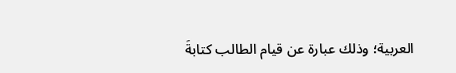العربية؛ وذلك عبارة عن قيام الطالب كتابةَ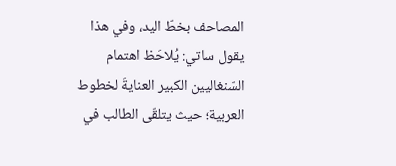المصاحف بخطّ اليد، وفي هذا يقول ساتي: يُلاحَظ اهتمام السّنغاليين الكبير العنايةَ لخطوط العربية؛ حيث يتلقّى الطالب في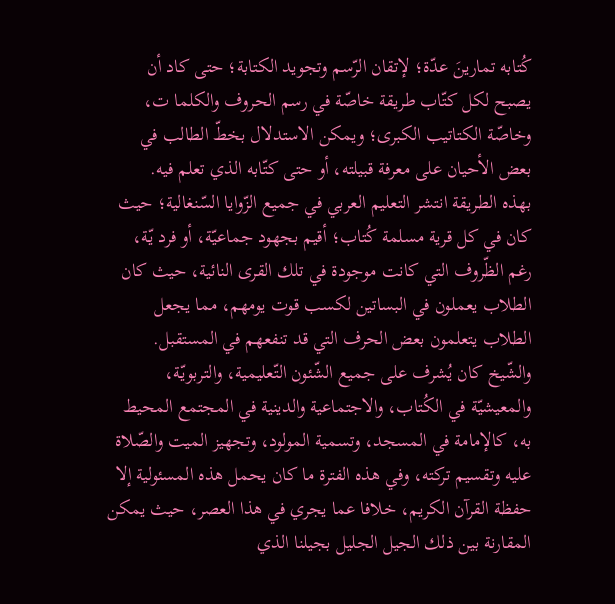كُتابه تمارينَ عدّة؛ لإتقان الرّسم وتجويد الكتابة؛ حتى كاد أن يصبح لكل كتّاب طريقة خاصّة في رسم الحروف والكلما ت، وخاصّة الكتاتيب الكبرى؛ ويمكن الاستدلال بخطّ الطالب في بعض الأحيان على معرفة قبيلته، أو حتى كتّابه الذي تعلم فيه.
بهذه الطريقة انتشر التعليم العربي في جميع الزّوايا السّنغالية؛ حيث كان في كل قرية مسلمة كُتاب؛ أقيم بجهود جماعيّة، أو فرد يّة، رغم الظّروف التي كانت موجودة في تلك القرى النائية، حيث كان الطلاب يعملون في البساتين لكسب قوت يومهم، مما يجعل الطلاب يتعلمون بعض الحرف التي قد تنفعهم في المستقبل.
والشّيخ كان يُشرف على جميع الشّئون التّعليمية، والتربويّة، والمعيشيّة في الكُتاب، والاجتماعية والدينية في المجتمع المحيط به، كالإمامة في المسجد، وتسمية المولود، وتجهيز الميت والصّلاة عليه وتقسيم تركته، وفي هذه الفترة ما كان يحمل هذه المسئولية إلا حفظة القرآن الكريم، خلافا عما يجري في هذا العصر، حيث يمكن المقارنة بين ذلك الجيل الجليل بجيلنا الذي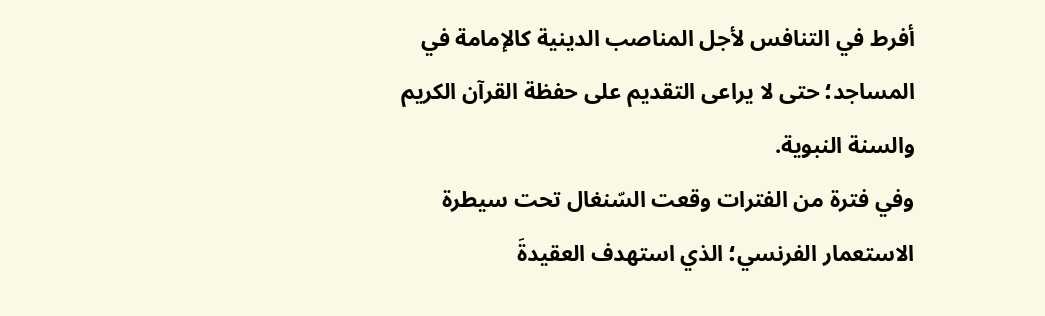أفرط في التنافس لأجل المناصب الدينية كالإمامة في المساجد؛ حتى لا يراعى التقديم على حفظة القرآن الكريم والسنة النبوية.
وفي فترة من الفترات وقعت السّنغال تحت سيطرة الاستعمار الفرنسي؛ الذي استهدف العقيدةَ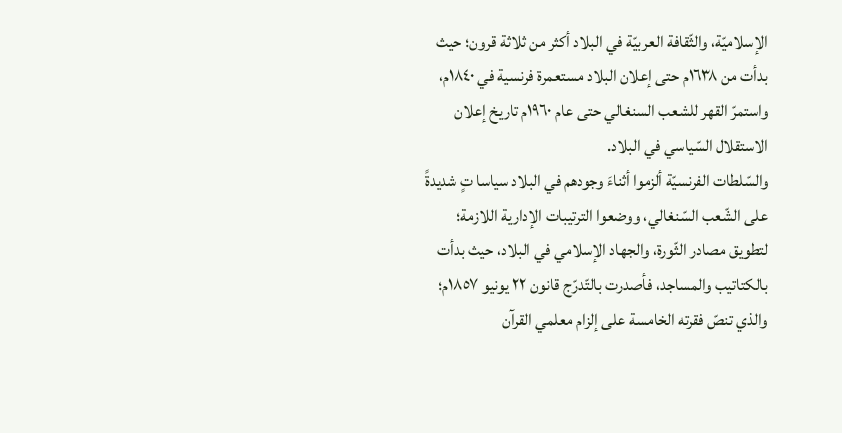الإسلاميّة، والثّقافة العربيّة في البلاد أكثر من ثلاثة قرون؛ حيث بدأت من ١٦٣٨م حتى إعلان البلاد مستعمرة فرنسية في ١٨٤٠م، واستمرّ القهر للشعب السنغالي حتى عام ١٩٦٠م تاريخ إعلان الاستقلال السّياسي في البلاد.
والسّلطات الفرنسيّة ألزموا أثناءَ وجودهم في البلاد سياسا تٍ شديدةً على الشّعب السّنغالي، ووضعوا الترتيبات الإدارية اللازمة؛ لتطويق مصادر الثّورة، والجهاد الإسلامي في البلاد، حيث بدأت بالكتاتيب والمساجد، فأصدرت بالتّدرّج قانون ٢٢ يونيو ١٨٥٧م؛ والذي تنصّ فقرته الخامسة على إلزام معلمي القرآن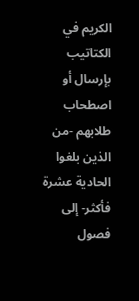الكريم في الكتاتيب بإرسال أو اصطحاب طلابهم -من الذين بلغوا الحادية عشرة فأكثر- إلى فصول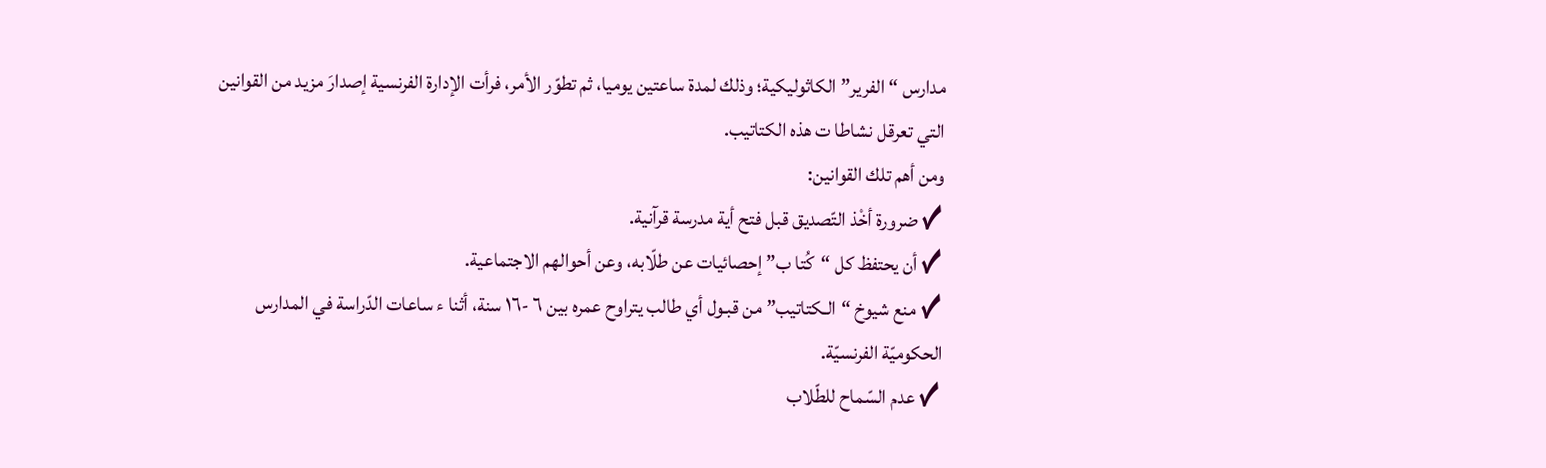مدارس “الفرير” الكاثوليكية؛ وذلك لمدة ساعتين يوميا، ثم تطوّر الأمر، فرأت الإدارة الفرنسية إصدارَ مزيد من القوانين التي تعرقل نشاطا ت هذه الكتاتيب.
ومن أهم تلك القوانين:
✓ ضرورة أخْذ التّصديق قبل فتح أية مدرسة قرآنية.
✓ أن يحتفظ كل “كُتا ب” إحصائيات عن طلّابه، وعن أحوالهم الاجتماعية.
✓ منع شيوخ “الـكتاتيب” من قبـول أي طالب يتراوح عمره بين ٦ -١٦ سنة، أثنا ء ساعات الدّراسة في المدارس الحكوميّة الفرنسيّة.
✓ عدم السّماح للطّلاب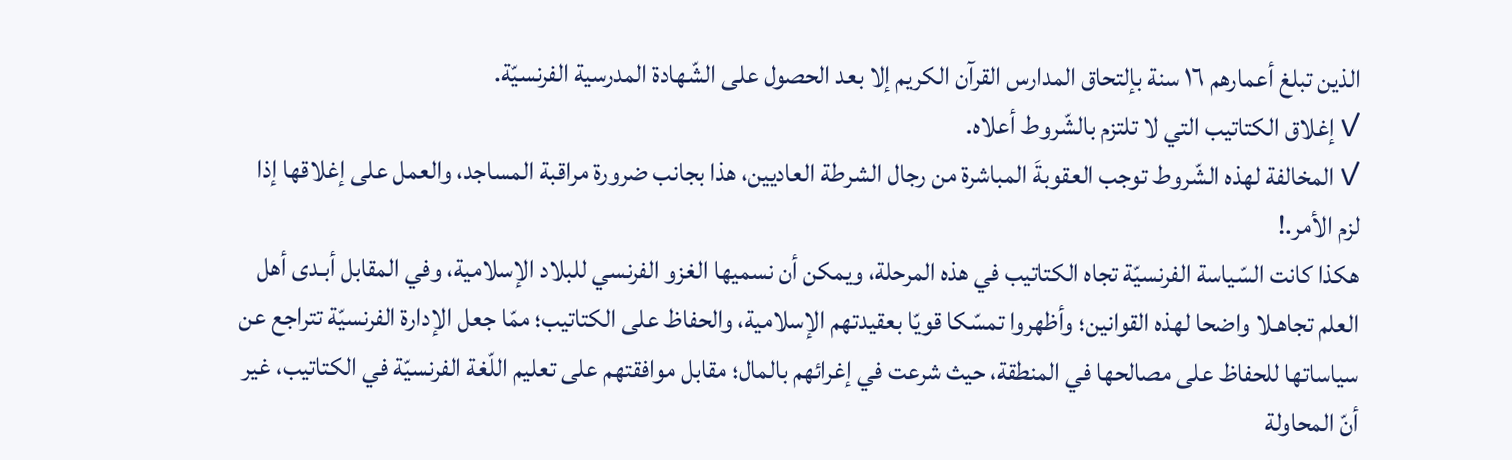الذين تبلغ أعمارهم ١٦ سنة بإلتحاق المدارس القرآن الكريم إلا بعد الحصول على الشّهادة المدرسية الفرنسيّة.
✓ إغلاق الكتاتيب التي لا تلتزم بالشّروط أعلاه.
✓ المخالفة لهذه الشّروط توجب العقوبةَ المباشرة من رجال الشرطة العاديين، هذا بجانب ضرورة مراقبة المساجد، والعمل على إغلاقها إذا لزم الأمر.!
هكذا كانت السّياسة الفرنسيّة تجاه الكتاتيب في هذه المرحلة، ويمكن أن نسميها الغزو الفرنسي للبلاد الإسلامية، وفي المقابل أبـدى أهل العلم تجاهـلا واضحا لهذه القوانين؛ وأظهروا تمسّكا قويّا بعقيدتهم الإسلامية، والحفاظ على الكتاتيب؛ ممّا جعل الإدارة الفرنسيّة تتراجع عن سياساتها للحفاظ على مصالحها في المنطقة، حيث شرعت في إغرائهم بالمال؛ مقابل موافقتهم على تعليم اللّغة الفرنسيّة في الكتاتيب، غير أنّ المحاولة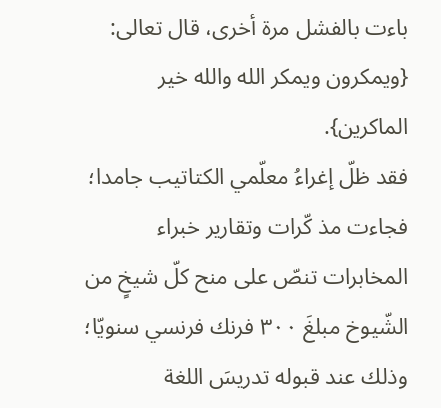باءت بالفشل مرة أخرى، قال تعالى: {ويمكرون ويمكر الله والله خير الماكرين}.
فقد ظلّ إغراءُ معلّمي الكتاتيب جامدا؛ فجاءت مذ كّرات وتقارير خبراء المخابرات تنصّ على منح كلّ شيخٍ من الشّيوخ مبلغَ ٣٠٠ فرنك فرنسي سنويّا؛ وذلك عند قبوله تدريسَ اللغة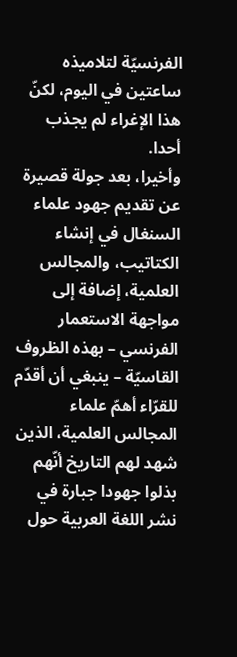الفرنسيّة لتلاميذه ساعتين في اليوم، لكنّ هذا الإغراء لم يجذب أحدا.
وأخيرا، بعد جولة قصيرة عن تقديم جهود علماء السنغال في إنشاء الكتاتيب، والمجالس العلمية، إضافة إلى مواجهة الاستعمار الفرنسي – بهذه الظروف القاسيّة – ينبغي أن أقدّم للقرّاء أهمّ علماء المجالس العلمية، الذين شهد لهم التاريخ أنّهم بذلوا جهودا جبارة في نشر اللغة العربية حول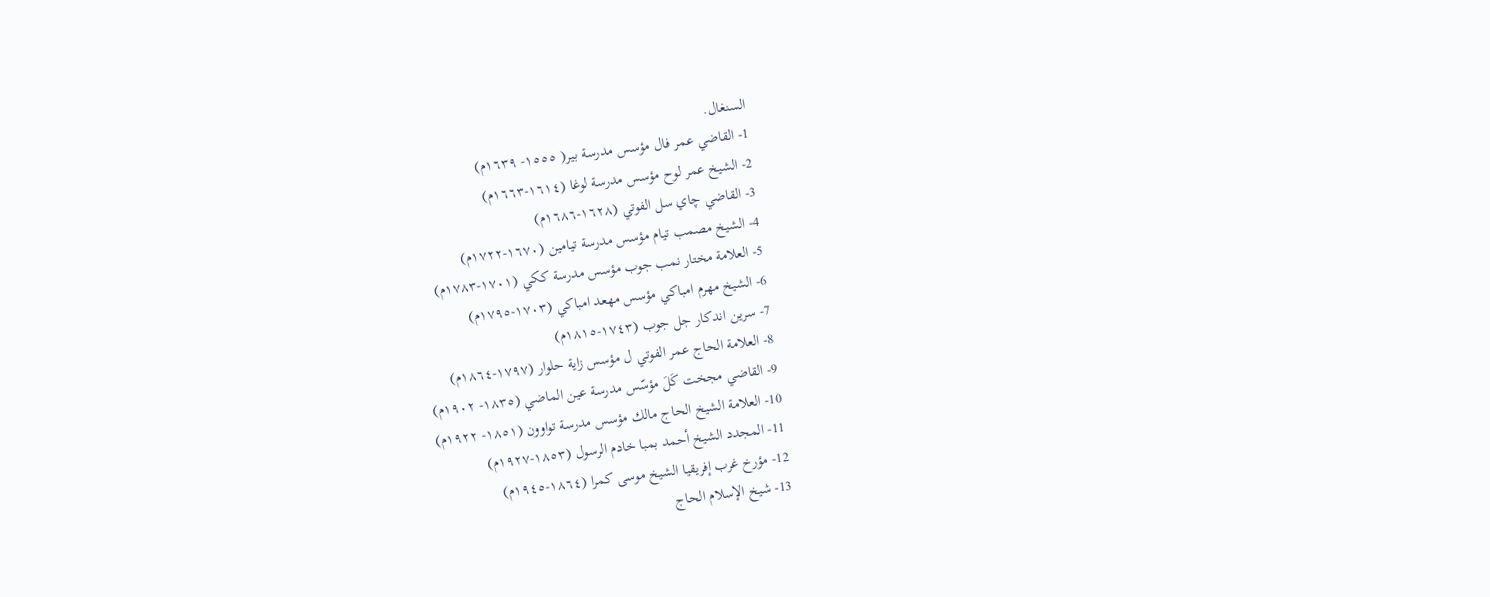السنغال.
1- القاضي عمر فال مؤسس مدرسة بير( ١٥٥٥- ١٦٣٩م)
2- الشيخ عمر لوح مؤسس مدرسة لوغا (١٦١٤-١٦٦٣م)
3- القاضي چاي سل الفوتي (١٦٢٨-١٦٨٦م)
4- الشيخ مصمب تيام مؤسس مدرسة تيامين (١٦٧٠-١٧٢٢م)
5- العلامة مختار نمب جوب مؤسس مدرسة ككي (١٧٠١-١٧٨٣م)
6- الشيخ مهرم امباكي مؤسس مهعد امباكي (١٧٠٣-١٧٩٥م)
7- سرين اندكار جل جوب (١٧٤٣-١٨١٥م)
8- العلامة الحاج عمر الفوتي ل مؤسس زاية حلوار (١٧٩٧-١٨٦٤م)
9- القاضي مجخت كَلَ مؤسّس مدرسة عين الماضي (١٨٣٥- ١٩٠٢م)
10- العلامة الشيخ الحاج مالك مؤسس مدرسة تواوون (١٨٥١- ١٩٢٢م)
11- المجدد الشيخ أحمد بمبا خادم الرسول (١٨٥٣-١٩٢٧م)
12- مؤرخ غرب إفريقيا الشيخ موسى كمرا (١٨٦٤-١٩٤٥م)
13- شيخ الإسلام الحاج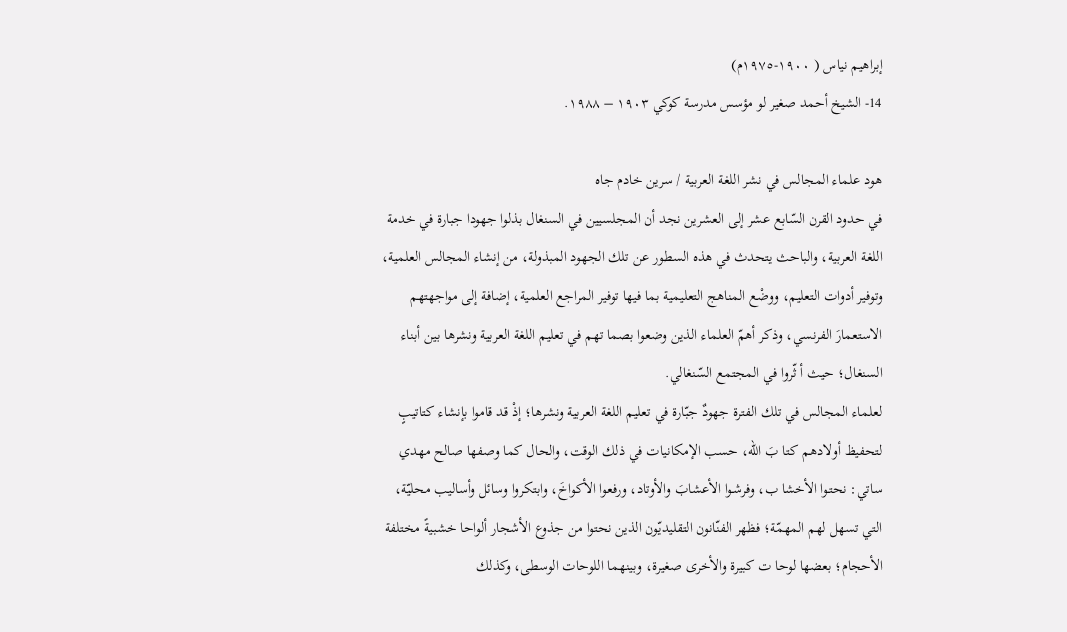إبراهيم نياس ( ١٩٠٠-١٩٧٥م)
14- الشيخ أحمد صغير لو مؤسس مدرسة كوكي ١٩٠٣ – ١٩٨٨.

هود علماء المجالس في نشر اللغة العربية / سرين خادم جاه
في حدود القرن السّابع عشر إلى العشرين نجد أن المجلسيين في السنغال بذلوا جهودا جبارة في خدمة اللغة العربية، والباحث يتحدث في هذه السطور عن تلك الجهود المبذولة، من إنشاء المجالس العلمية، وتوفير أدوات التعليم، ووضْع المناهج التعليمية بما فيها توفير المراجع العلمية، إضافة إلى مواجهتهم الاستعمارَ الفرنسي، وذكر أهمّ العلماء الذين وضعوا بصما تهم في تعليم اللغة العربية ونشرها بين أبناء السنغال؛ حيث أ ثّروا في المجتمع السّنغالي.
لعلماء المجالس في تلك الفترة جهودٌ جبّارة في تعليم اللغة العربية ونشرها؛ إذْ قد قاموا بإنشاء كتاتيبٍ لتحفيظ أولادهـم كتا بَ الله، حسب الإمكانيات في ذلك الوقت، والحال كما وصفها صالح مهدي ساتي: نحتـوا الأخشا ب، وفرشـوا الأعشابَ والأوتاد، ورفعوا الأكواخَ، وابتكروا وسائل وأساليب محليّة، التي تسهل لهم المهمّة؛ فظهر الفنّانون التقليديّون الذين نحتوا من جذوع الأشجار ألواحا خشبيةً مختلفة الأحجام؛ بعضها لوحا ت كبيرة والأخرى صغيرة، وبينهما اللوحات الوسطى، وكذلك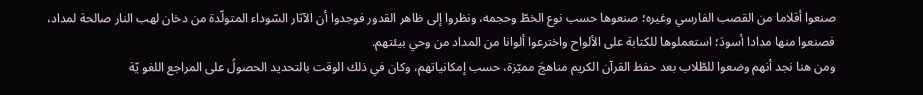صنعوا أقلاما من القصب الفارسي وغيره؛ صنعوها حسب نوع الخطّ وحجمه، ونظروا إلى ظاهر القدور فوجدوا أن الآثار السّوداء المتولّدة من دخان لهب النار صالحة لمداد، فصنعوا منها مدادا أسودَ؛ استعملوها للكتابة على الألواح واخترعوا ألوانا من المداد من وحي بيئتهم.
ومن هنا نجد أنهم وضعوا للطّلاب بعد حفظ القرآن الكريم مناهجَ مميّزة، حسب إمكانياتهم، وكان في ذلك الوقت بالتحديد الحصولُ على المراجع اللغو يّة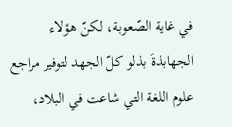في غاية الصّعوبة، لكنّ هؤلاء الجهابذةَ بذلو كلّ الجهد لتوفير مراجع علوم اللغة التي شاعت في البلاد،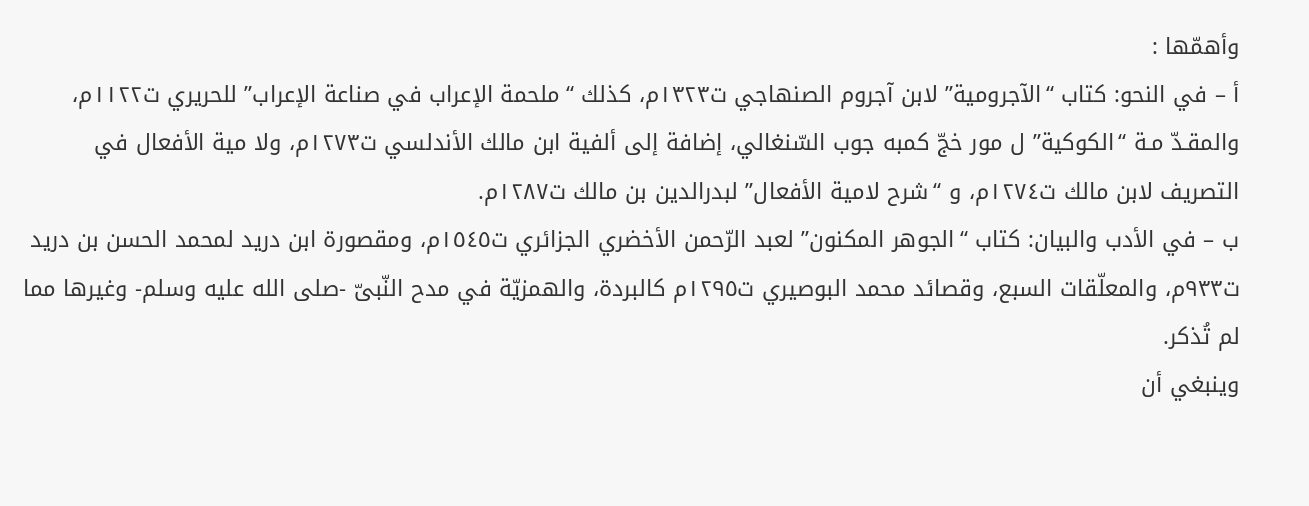وأهمّها :
أ – في النحو: كتاب “الآجرومية” لابن آجروم الصنهاجي ت۱۳۲۳م، كذلك “ملحمة الإعراب في صناعة الإعراب” للحريري ت١١٢٢م، والمقـدّ مـة “الكوكية” ل مور خجّ كمبه جوب السّنغالي، إضافة إلى ألفية ابن مالك الأندلسي ت۱۲۷۳م، ولا مية الأفعال في التصريف لابن مالك ت١٢٧٤م، و “شرح لامية الأفعال” لبدرالدين بن مالك ت۱۲۸۷م.
ب – في الأدب والبيان: كتاب “الجوهر المكنون” لعبد الرّحمن الأخضري الجزائري ت١٥٤٥م، ومقصورة ابن دريد لمحمد الحسن بن دريد ت٩٣٣م، والمعلّقات السبع، وقصائد محمد البوصيري ت١٢٩٥م كالبردة، والهمزيّة في مدح النّبیّ -صلى الله عليه وسلم- وغيرها مما لم تُذكر.
وينبغي أن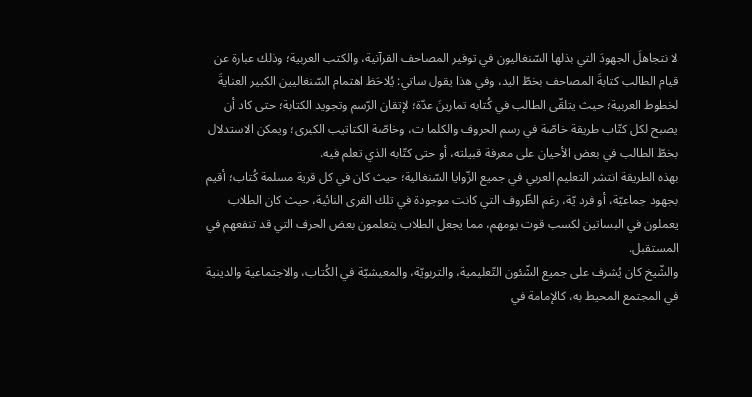لا نتجاهلَ الجهودَ التي بذلها السّنغاليون في توفير المصاحف القرآنية، والكتب العربية؛ وذلك عبارة عن قيام الطالب كتابةَ المصاحف بخطّ اليد، وفي هذا يقول ساتي: يُلاحَظ اهتمام السّنغاليين الكبير العنايةَ لخطوط العربية؛ حيث يتلقّى الطالب في كُتابه تمارينَ عدّة؛ لإتقان الرّسم وتجويد الكتابة؛ حتى كاد أن يصبح لكل كتّاب طريقة خاصّة في رسم الحروف والكلما ت، وخاصّة الكتاتيب الكبرى؛ ويمكن الاستدلال بخطّ الطالب في بعض الأحيان على معرفة قبيلته، أو حتى كتّابه الذي تعلم فيه.
بهذه الطريقة انتشر التعليم العربي في جميع الزّوايا السّنغالية؛ حيث كان في كل قرية مسلمة كُتاب؛ أقيم بجهود جماعيّة، أو فرد يّة، رغم الظّروف التي كانت موجودة في تلك القرى النائية، حيث كان الطلاب يعملون في البساتين لكسب قوت يومهم، مما يجعل الطلاب يتعلمون بعض الحرف التي قد تنفعهم في المستقبل.
والشّيخ كان يُشرف على جميع الشّئون التّعليمية، والتربويّة، والمعيشيّة في الكُتاب، والاجتماعية والدينية في المجتمع المحيط به، كالإمامة في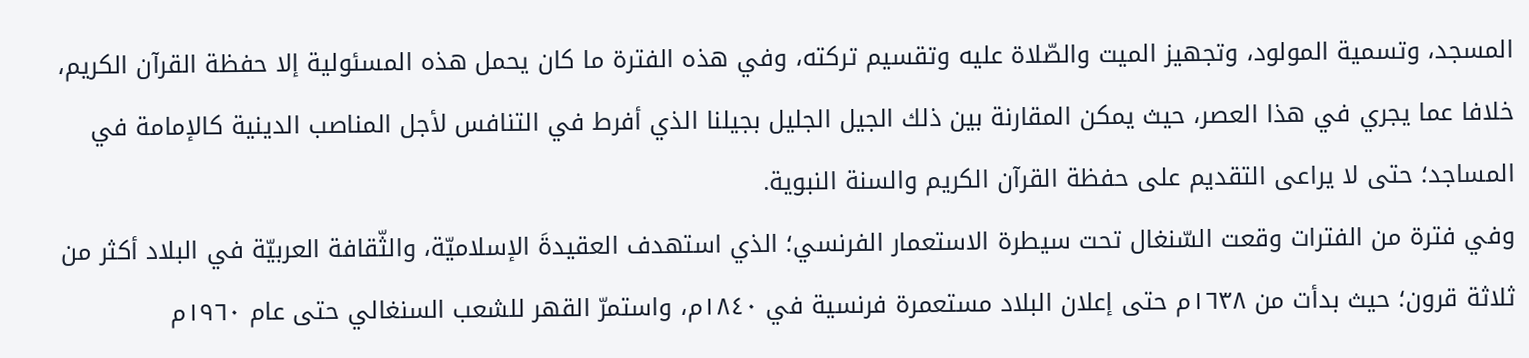المسجد، وتسمية المولود، وتجهيز الميت والصّلاة عليه وتقسيم تركته، وفي هذه الفترة ما كان يحمل هذه المسئولية إلا حفظة القرآن الكريم، خلافا عما يجري في هذا العصر، حيث يمكن المقارنة بين ذلك الجيل الجليل بجيلنا الذي أفرط في التنافس لأجل المناصب الدينية كالإمامة في المساجد؛ حتى لا يراعى التقديم على حفظة القرآن الكريم والسنة النبوية.
وفي فترة من الفترات وقعت السّنغال تحت سيطرة الاستعمار الفرنسي؛ الذي استهدف العقيدةَ الإسلاميّة، والثّقافة العربيّة في البلاد أكثر من ثلاثة قرون؛ حيث بدأت من ١٦٣٨م حتى إعلان البلاد مستعمرة فرنسية في ١٨٤٠م، واستمرّ القهر للشعب السنغالي حتى عام ١٩٦٠م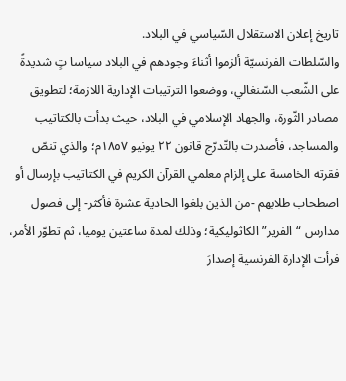تاريخ إعلان الاستقلال السّياسي في البلاد.
والسّلطات الفرنسيّة ألزموا أثناءَ وجودهم في البلاد سياسا تٍ شديدةً على الشّعب السّنغالي، ووضعوا الترتيبات الإدارية اللازمة؛ لتطويق مصادر الثّورة، والجهاد الإسلامي في البلاد، حيث بدأت بالكتاتيب والمساجد، فأصدرت بالتّدرّج قانون ٢٢ يونيو ١٨٥٧م؛ والذي تنصّ فقرته الخامسة على إلزام معلمي القرآن الكريم في الكتاتيب بإرسال أو اصطحاب طلابهم -من الذين بلغوا الحادية عشرة فأكثر- إلى فصول مدارس “الفرير” الكاثوليكية؛ وذلك لمدة ساعتين يوميا، ثم تطوّر الأمر، فرأت الإدارة الفرنسية إصدارَ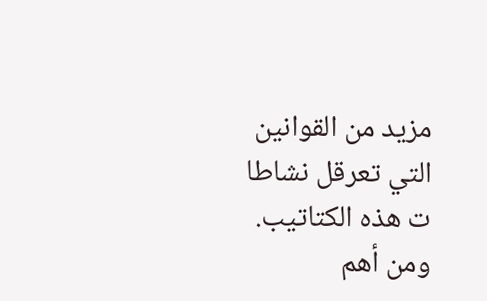مزيد من القوانين التي تعرقل نشاطا ت هذه الكتاتيب.
ومن أهم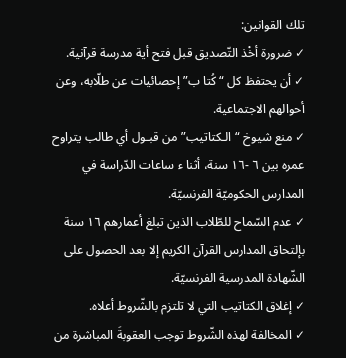تلك القوانين:
✓ ضرورة أخْذ التّصديق قبل فتح أية مدرسة قرآنية.
✓ أن يحتفظ كل “كُتا ب” إحصائيات عن طلّابه، وعن أحوالهم الاجتماعية.
✓ منع شيوخ “الـكتاتيب” من قبـول أي طالب يتراوح عمره بين ٦ -١٦ سنة، أثنا ء ساعات الدّراسة في المدارس الحكوميّة الفرنسيّة.
✓ عدم السّماح للطّلاب الذين تبلغ أعمارهم ١٦ سنة بإلتحاق المدارس القرآن الكريم إلا بعد الحصول على الشّهادة المدرسية الفرنسيّة.
✓ إغلاق الكتاتيب التي لا تلتزم بالشّروط أعلاه.
✓ المخالفة لهذه الشّروط توجب العقوبةَ المباشرة من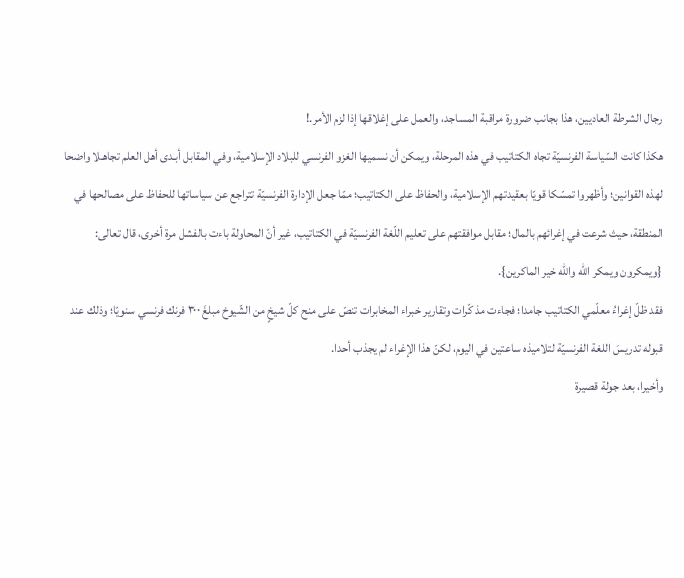رجال الشرطة العاديين، هذا بجانب ضرورة مراقبة المساجد، والعمل على إغلاقها إذا لزم الأمر.!
هكذا كانت السّياسة الفرنسيّة تجاه الكتاتيب في هذه المرحلة، ويمكن أن نسميها الغزو الفرنسي للبلاد الإسلامية، وفي المقابل أبـدى أهل العلم تجاهـلا واضحا لهذه القوانين؛ وأظهروا تمسّكا قويّا بعقيدتهم الإسلامية، والحفاظ على الكتاتيب؛ ممّا جعل الإدارة الفرنسيّة تتراجع عن سياساتها للحفاظ على مصالحها في المنطقة، حيث شرعت في إغرائهم بالمال؛ مقابل موافقتهم على تعليم اللّغة الفرنسيّة في الكتاتيب، غير أنّ المحاولة باءت بالفشل مرة أخرى، قال تعالى: {ويمكرون ويمكر الله والله خير الماكرين}.
فقد ظلّ إغراءُ معلّمي الكتاتيب جامدا؛ فجاءت مذ كّرات وتقارير خبراء المخابرات تنصّ على منح كلّ شيخٍ من الشّيوخ مبلغَ ٣٠٠ فرنك فرنسي سنويّا؛ وذلك عند قبوله تدريسَ اللغة الفرنسيّة لتلاميذه ساعتين في اليوم، لكنّ هذا الإغراء لم يجذب أحدا.
وأخيرا، بعد جولة قصيرة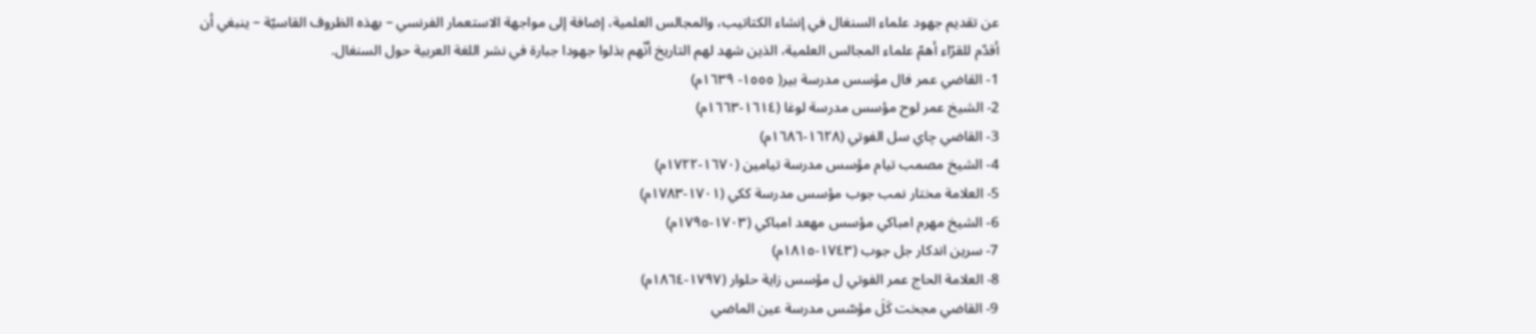عن تقديم جهود علماء السنغال في إنشاء الكتاتيب، والمجالس العلمية، إضافة إلى مواجهة الاستعمار الفرنسي – بهذه الظروف القاسيّة – ينبغي أن أقدّم للقرّاء أهمّ علماء المجالس العلمية، الذين شهد لهم التاريخ أنّهم بذلوا جهودا جبارة في نشر اللغة العربية حول السنغال.
1- القاضي عمر فال مؤسس مدرسة بير( ١٥٥٥- ١٦٣٩م)
2- الشيخ عمر لوح مؤسس مدرسة لوغا (١٦١٤-١٦٦٣م)
3- القاضي چاي سل الفوتي (١٦٢٨-١٦٨٦م)
4- الشيخ مصمب تيام مؤسس مدرسة تيامين (١٦٧٠-١٧٢٢م)
5- العلامة مختار نمب جوب مؤسس مدرسة ككي (١٧٠١-١٧٨٣م)
6- الشيخ مهرم امباكي مؤسس مهعد امباكي (١٧٠٣-١٧٩٥م)
7- سرين اندكار جل جوب (١٧٤٣-١٨١٥م)
8- العلامة الحاج عمر الفوتي ل مؤسس زاية حلوار (١٧٩٧-١٨٦٤م)
9- القاضي مجخت كَلَ مؤسّس مدرسة عين الماضي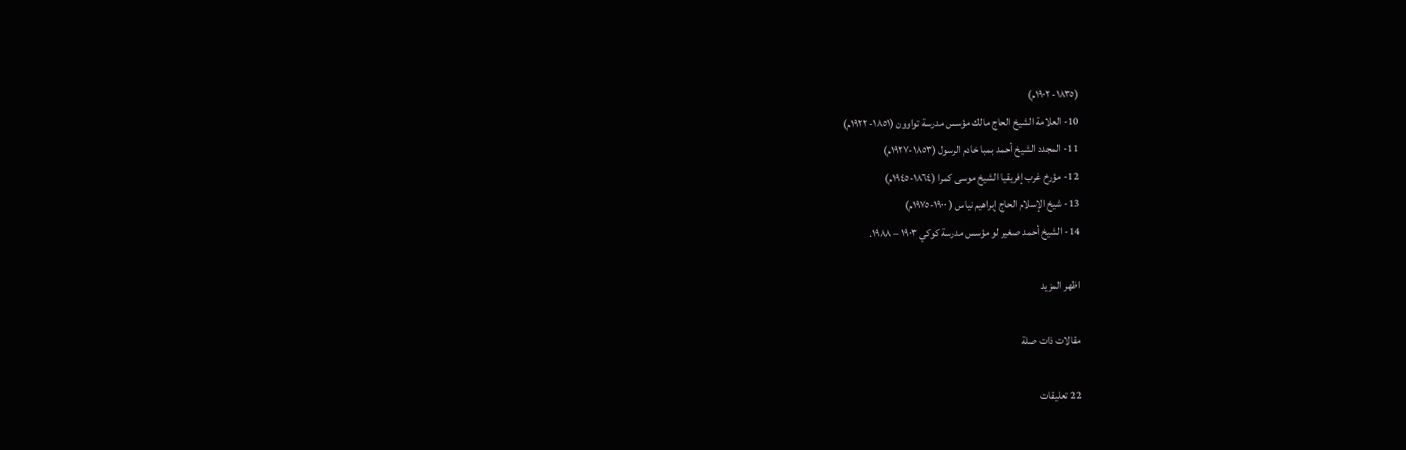(١٨٣٥- ١٩٠٢م)
10- العلامة الشيخ الحاج مالك مؤسس مدرسة تواوون (١٨٥١- ١٩٢٢م)
11- المجدد الشيخ أحمد بمبا خادم الرسول (١٨٥٣-١٩٢٧م)
12- مؤرخ غرب إفريقيا الشيخ موسى كمرا (١٨٦٤-١٩٤٥م)
13- شيخ الإسلام الحاج إبراهيم نياس ( ١٩٠٠-١٩٧٥م)
14- الشيخ أحمد صغير لو مؤسس مدرسة كوكي ١٩٠٣ – ١٩٨٨.

اظهر المزيد

مقالات ذات صلة

22 تعليقات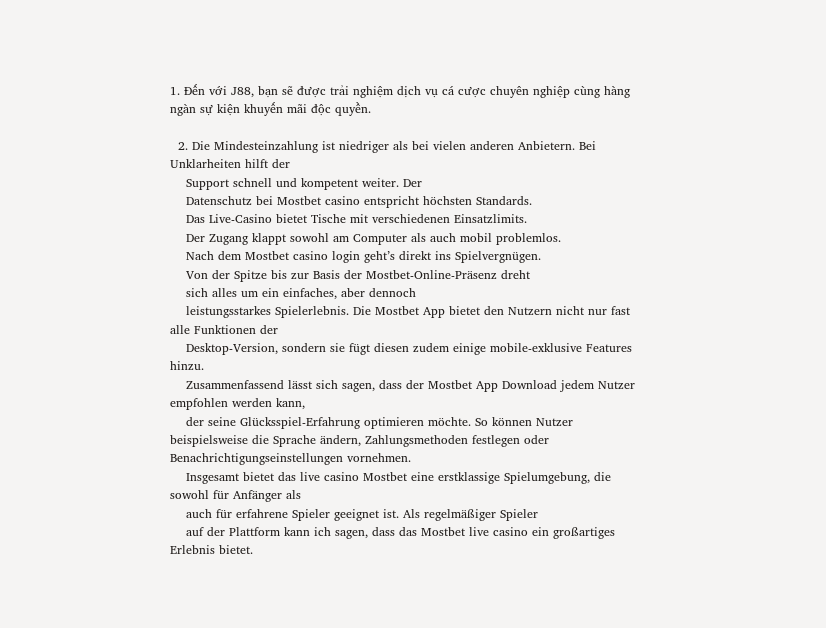1. Đến với J88, bạn sẽ được trải nghiệm dịch vụ cá cược chuyên nghiệp cùng hàng ngàn sự kiện khuyến mãi độc quyền.

  2. Die Mindesteinzahlung ist niedriger als bei vielen anderen Anbietern. Bei Unklarheiten hilft der
    Support schnell und kompetent weiter. Der
    Datenschutz bei Mostbet casino entspricht höchsten Standards.
    Das Live-Casino bietet Tische mit verschiedenen Einsatzlimits.
    Der Zugang klappt sowohl am Computer als auch mobil problemlos.
    Nach dem Mostbet casino login geht’s direkt ins Spielvergnügen.
    Von der Spitze bis zur Basis der Mostbet-Online-Präsenz dreht
    sich alles um ein einfaches, aber dennoch
    leistungsstarkes Spielerlebnis. Die Mostbet App bietet den Nutzern nicht nur fast alle Funktionen der
    Desktop-Version, sondern sie fügt diesen zudem einige mobile-exklusive Features hinzu.
    Zusammenfassend lässt sich sagen, dass der Mostbet App Download jedem Nutzer empfohlen werden kann,
    der seine Glücksspiel-Erfahrung optimieren möchte. So können Nutzer beispielsweise die Sprache ändern, Zahlungsmethoden festlegen oder Benachrichtigungseinstellungen vornehmen.
    Insgesamt bietet das live casino Mostbet eine erstklassige Spielumgebung, die sowohl für Anfänger als
    auch für erfahrene Spieler geeignet ist. Als regelmäßiger Spieler
    auf der Plattform kann ich sagen, dass das Mostbet live casino ein großartiges Erlebnis bietet.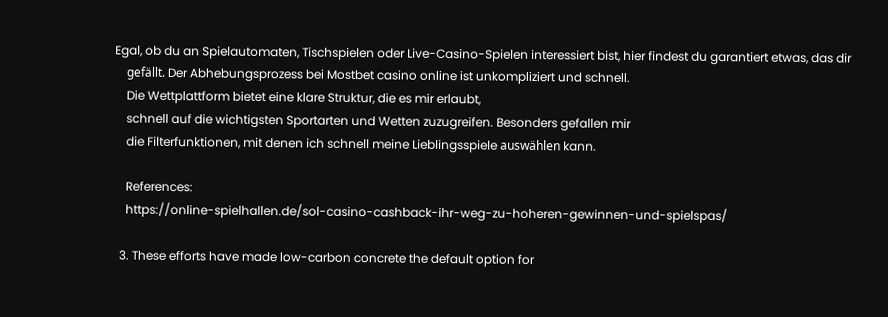Egal, ob du an Spielautomaten, Tischspielen oder Live-Casino-Spielen interessiert bist, hier findest du garantiert etwas, das dir
    gefällt. Der Abhebungsprozess bei Mostbet casino online ist unkompliziert und schnell.
    Die Wettplattform bietet eine klare Struktur, die es mir erlaubt,
    schnell auf die wichtigsten Sportarten und Wetten zuzugreifen. Besonders gefallen mir
    die Filterfunktionen, mit denen ich schnell meine Lieblingsspiele auswählen kann.

    References:
    https://online-spielhallen.de/sol-casino-cashback-ihr-weg-zu-hoheren-gewinnen-und-spielspas/

  3. These efforts have made low-carbon concrete the default option for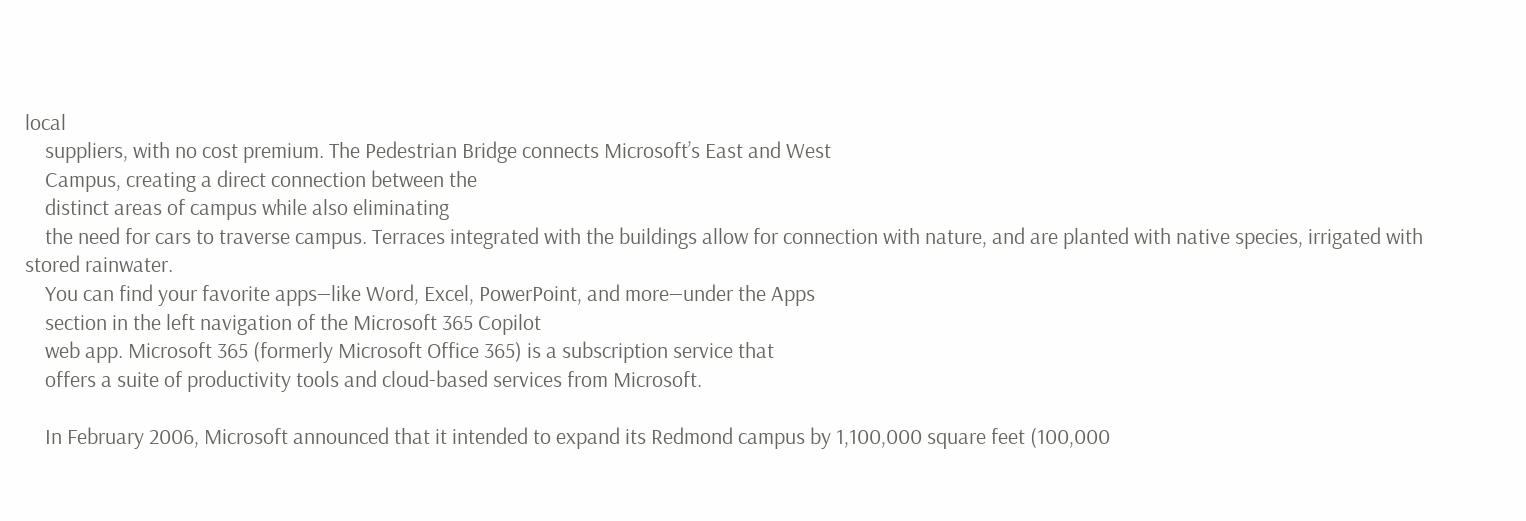local
    suppliers, with no cost premium. The Pedestrian Bridge connects Microsoft’s East and West
    Campus, creating a direct connection between the
    distinct areas of campus while also eliminating
    the need for cars to traverse campus. Terraces integrated with the buildings allow for connection with nature, and are planted with native species, irrigated with stored rainwater.
    You can find your favorite apps—like Word, Excel, PowerPoint, and more—under the Apps
    section in the left navigation of the Microsoft 365 Copilot
    web app. Microsoft 365 (formerly Microsoft Office 365) is a subscription service that
    offers a suite of productivity tools and cloud-based services from Microsoft.

    In February 2006, Microsoft announced that it intended to expand its Redmond campus by 1,100,000 square feet (100,000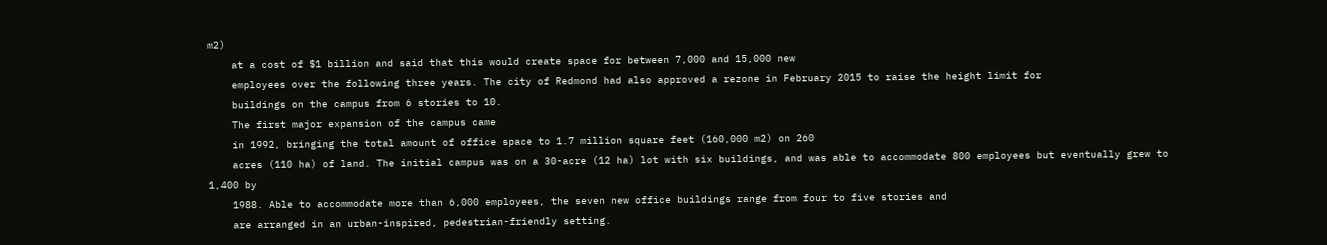m2)
    at a cost of $1 billion and said that this would create space for between 7,000 and 15,000 new
    employees over the following three years. The city of Redmond had also approved a rezone in February 2015 to raise the height limit for
    buildings on the campus from 6 stories to 10.
    The first major expansion of the campus came
    in 1992, bringing the total amount of office space to 1.7 million square feet (160,000 m2) on 260
    acres (110 ha) of land. The initial campus was on a 30-acre (12 ha) lot with six buildings, and was able to accommodate 800 employees but eventually grew to 1,400 by
    1988. Able to accommodate more than 6,000 employees, the seven new office buildings range from four to five stories and
    are arranged in an urban-inspired, pedestrian-friendly setting.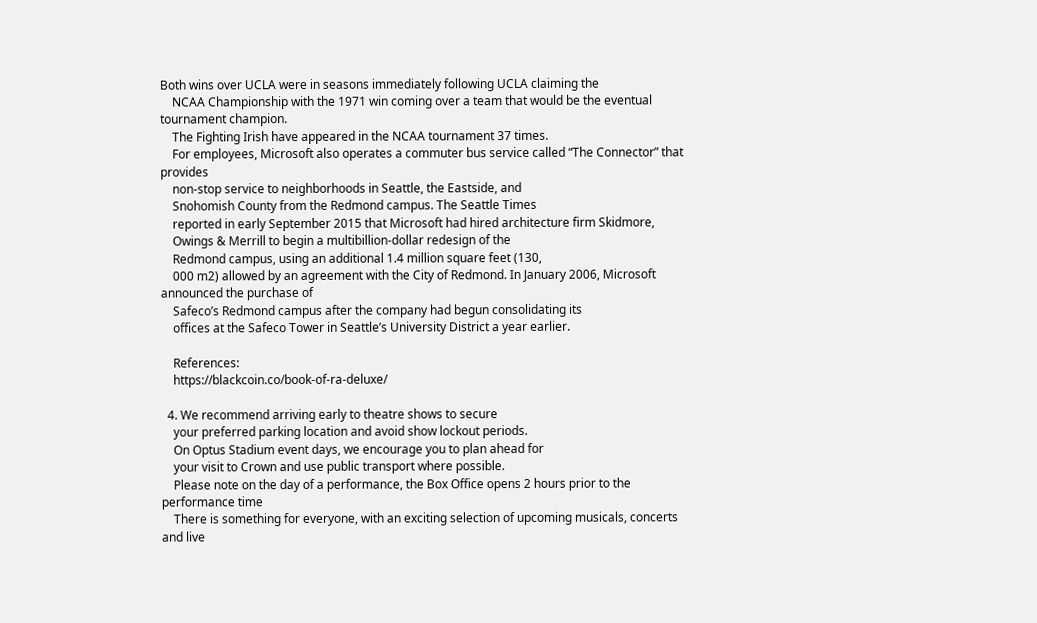Both wins over UCLA were in seasons immediately following UCLA claiming the
    NCAA Championship with the 1971 win coming over a team that would be the eventual tournament champion.
    The Fighting Irish have appeared in the NCAA tournament 37 times.
    For employees, Microsoft also operates a commuter bus service called “The Connector” that provides
    non-stop service to neighborhoods in Seattle, the Eastside, and
    Snohomish County from the Redmond campus. The Seattle Times
    reported in early September 2015 that Microsoft had hired architecture firm Skidmore,
    Owings & Merrill to begin a multibillion-dollar redesign of the
    Redmond campus, using an additional 1.4 million square feet (130,
    000 m2) allowed by an agreement with the City of Redmond. In January 2006, Microsoft announced the purchase of
    Safeco’s Redmond campus after the company had begun consolidating its
    offices at the Safeco Tower in Seattle’s University District a year earlier.

    References:
    https://blackcoin.co/book-of-ra-deluxe/

  4. We recommend arriving early to theatre shows to secure
    your preferred parking location and avoid show lockout periods.
    On Optus Stadium event days, we encourage you to plan ahead for
    your visit to Crown and use public transport where possible.
    Please note on the day of a performance, the Box Office opens 2 hours prior to the performance time
    There is something for everyone, with an exciting selection of upcoming musicals, concerts and live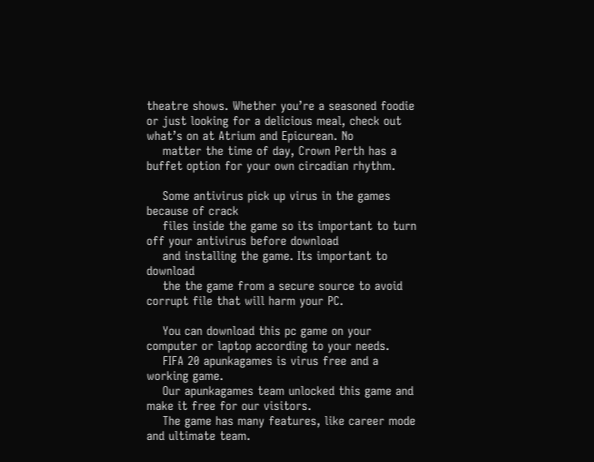theatre shows. Whether you’re a seasoned foodie or just looking for a delicious meal, check out what’s on at Atrium and Epicurean. No
    matter the time of day, Crown Perth has a buffet option for your own circadian rhythm.

    Some antivirus pick up virus in the games because of crack
    files inside the game so its important to turn off your antivirus before download
    and installing the game. Its important to download
    the the game from a secure source to avoid corrupt file that will harm your PC.

    You can download this pc game on your computer or laptop according to your needs.
    FIFA 20 apunkagames is virus free and a working game.
    Our apunkagames team unlocked this game and make it free for our visitors.
    The game has many features, like career mode and ultimate team.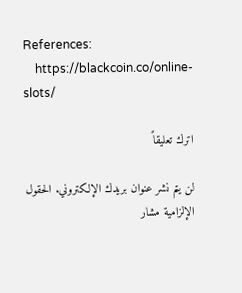References:
    https://blackcoin.co/online-slots/

اترك تعليقاً

لن يتم نشر عنوان بريدك الإلكتروني. الحقول الإلزامية مشار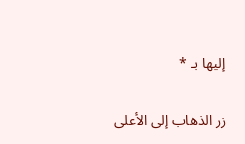إليها بـ *

زر الذهاب إلى الأعلى